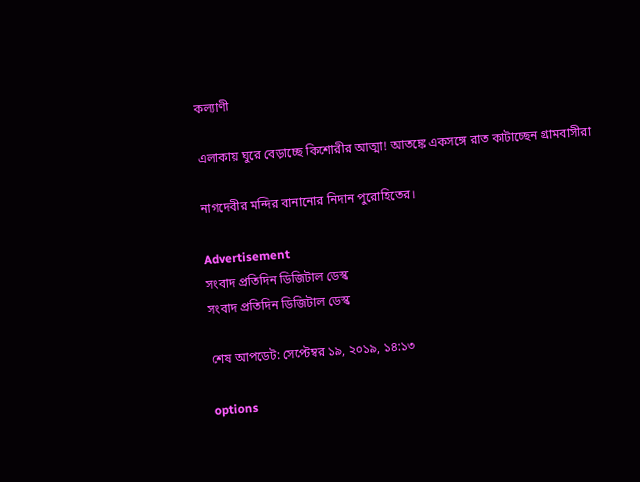কল্যাণী

এলাকায় ঘুরে বেড়াচ্ছে কিশোরীর আত্মা! আতঙ্কে একসঙ্গে রাত কাটাচ্ছেন গ্রামবাসীরা

নাগদেবীর মন্দির বানানোর নিদান পুরোহিতের।

Advertisement
সংবাদ প্রতিদিন ডিজিটাল ডেস্ক
সংবাদ প্রতিদিন ডিজিটাল ডেস্ক

শেষ আপডেট: সেপ্টেম্বর ১৯, ২০১৯, ১৪:১৩

options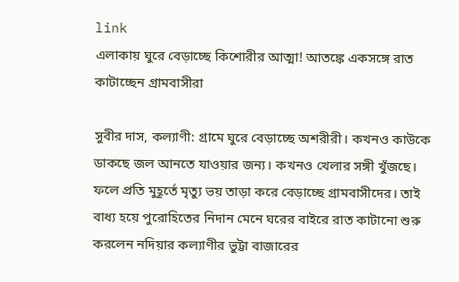link
এলাকায় ঘুরে বেড়াচ্ছে কিশোরীর আত্মা! আতঙ্কে একসঙ্গে রাত কাটাচ্ছেন গ্রামবাসীরা

সুবীর দাস, কল্যাণী: গ্রামে ঘুরে বেড়াচ্ছে অশরীরী। কখনও কাউকে ডাকছে জল আনতে যাওয়ার জন্য। কখনও খেলার সঙ্গী খুঁজছে। ফলে প্রতি মুহূর্তে মৃত্যু ভয় তাড়া করে বেড়াচ্ছে গ্রামবাসীদের। তাই বাধ্য হয়ে পুরোহিতের নিদান মেনে ঘরের বাইরে রাত কাটানো শুরু করলেন নদিয়ার কল্যাণীর ভুট্টা বাজারের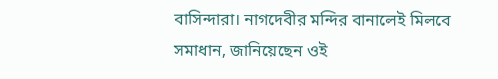বাসিন্দারা। নাগদেবীর মন্দির বানালেই মিলবে সমাধান, জানিয়েছেন ওই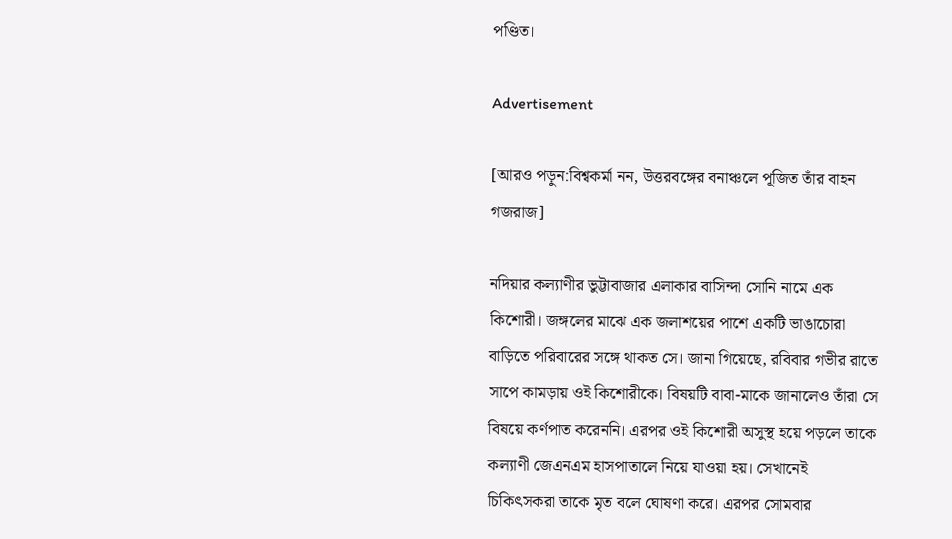পণ্ডিত।

Advertisement

[আরও পড়ুন:বিশ্বকর্মা নন, উত্তরবঙ্গের বনাঞ্চলে পূজিত তাঁর বাহন গজরাজ]

নদিয়ার কল্যাণীর ভুট্টাবাজার এলাকার বাসিন্দা সোনি নামে এক কিশোরী। জঙ্গলের মাঝে এক জলাশয়ের পাশে একটি ভাঙাচোরা বাড়িতে পরিবারের সঙ্গে থাকত সে। জানা গিয়েছে, রবিবার গভীর রাতে সাপে কামড়ায় ওই কিশোরীকে। বিষয়টি বাবা-মাকে জানালেও তাঁরা সে বিষয়ে কর্ণপাত করেননি। এরপর ওই কিশোরী অসুস্থ হয়ে পড়লে তাকে কল্যাণী জেএনএম হাসপাতালে নিয়ে যাওয়া হয়। সেখানেই চিকিৎসকরা তাকে মৃত বলে ঘোষণা করে। এরপর সোমবার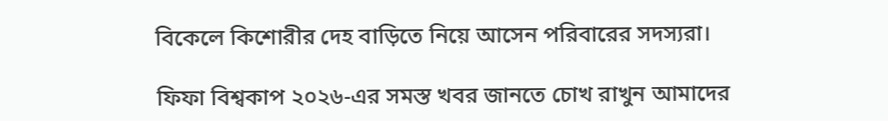বিকেলে কিশোরীর দেহ বাড়িতে নিয়ে আসেন পরিবারের সদস্যরা।

ফিফা বিশ্বকাপ ২০২৬-এর সমস্ত খবর জানতে চোখ রাখুন আমাদের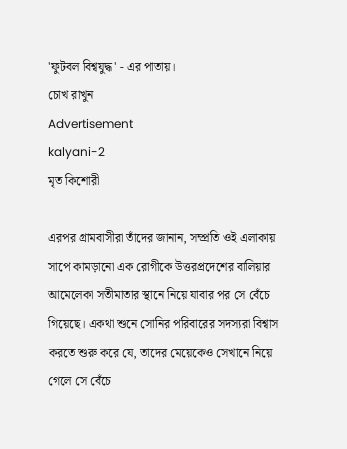'ফুটবল বিশ্বযুদ্ধ' - এর পাতায়।
চোখ রাখুন
Advertisement
kalyani-2
মৃত কিশোরী

এরপর গ্রামবাসীরা তাঁদের জানান, সম্প্রতি ওই এলাকায় সাপে কামড়ানো এক রোগীকে উত্তরপ্রদেশের বালিয়ার আমেলেকা সতীমাতার স্থানে নিয়ে যাবার পর সে বেঁচে গিয়েছে। একথা শুনে সোনির পরিবারের সদস্যরা বিশ্বাস করতে শুরু করে যে, তাদের মেয়েকেও সেখানে নিয়ে গেলে সে বেঁচে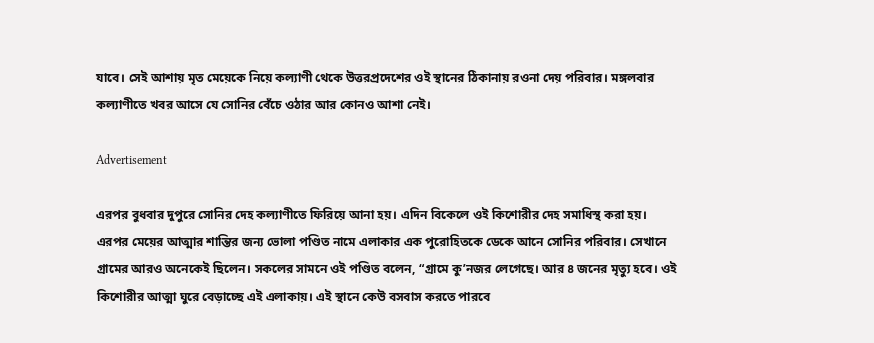যাবে। সেই আশায় মৃত মেয়েকে নিয়ে কল্যাণী থেকে উত্তরপ্রদেশের ওই স্থানের ঠিকানায় রওনা দেয় পরিবার। মঙ্গলবার কল্যাণীতে খবর আসে যে সোনির বেঁচে ওঠার আর কোনও আশা নেই।

Advertisement

এরপর বুধবার দুপুরে সোনির দেহ কল্যাণীতে ফিরিয়ে আনা হয়। এদিন বিকেলে ওই কিশোরীর দেহ সমাধিস্থ করা হয়। এরপর মেয়ের আত্মার শান্তির জন্য ভোলা পণ্ডিত নামে এলাকার এক পুরোহিতকে ডেকে আনে সোনির পরিবার। সেখানে গ্রামের আরও অনেকেই ছিলেন। সকলের সামনে ওই পণ্ডিত বলেন, “গ্রামে কু’নজর লেগেছে। আর ৪ জনের মৃত্যু হবে। ওই কিশোরীর আত্মা ঘুরে বেড়াচ্ছে এই এলাকায়। এই স্থানে কেউ বসবাস করতে পারবে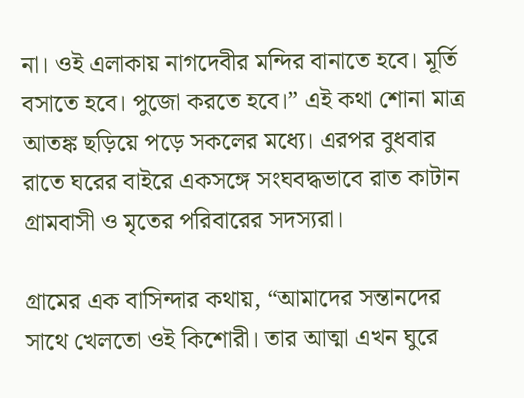না। ওই এলাকায় নাগদেবীর মন্দির বানাতে হবে। মূর্তি বসাতে হবে। পুজো করতে হবে।” এই কথা শোনা মাত্র আতঙ্ক ছড়িয়ে পড়ে সকলের মধ্যে। এরপর বুধবার রাতে ঘরের বাইরে একসঙ্গে সংঘবদ্ধভাবে রাত কাটান গ্রামবাসী ও মৃতের পরিবারের সদস্যরা।

গ্রামের এক বাসিন্দার কথায়, “আমাদের সন্তানদের সাথে খেলতো ওই কিশোরী। তার আত্মা এখন ঘুরে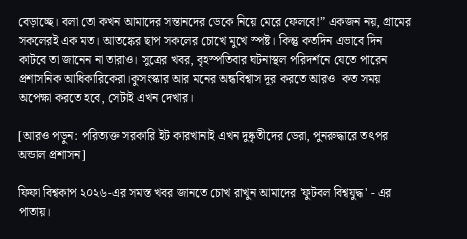বেড়াচ্ছে। বলা তো কখন আমাদের সন্তানদের ডেকে নিয়ে মেরে ফেলবে!” একজন নয়, গ্রামের সকলেরই এক মত। আতঙ্কের ছাপ সকলের চোখে মুখে স্পষ্ট। কিন্তু কতদিন এভাবে দিন কাটবে তা জানেন না তারাও। সুত্রের খবর, বৃহস্পতিবার ঘটনাস্থল পরিদর্শনে যেতে পারেন প্রশাসনিক আধিকারিকেরা।কুসংস্কার আর মনের অন্ধবিশ্বাস দূর করতে আরও  কত সময় অপেক্ষা করতে হবে, সেটাই এখন দেখার।

[আরও পড়ুন: পরিত্যক্ত সরকারি ইট কারখানাই এখন দুষ্কৃতীদের ডেরা, পুনরুদ্ধারে তৎপর অন্ডাল প্রশাসন]

ফিফা বিশ্বকাপ ২০২৬-এর সমস্ত খবর জানতে চোখ রাখুন আমাদের 'ফুটবল বিশ্বযুদ্ধ' - এর পাতায়।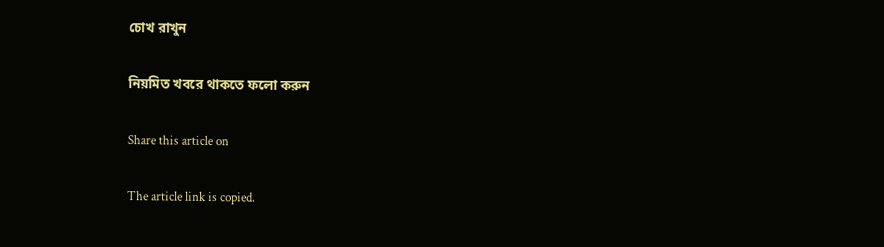চোখ রাখুন

নিয়মিত খবরে থাকতে ফলো করুন

Share this article on

The article link is copied.